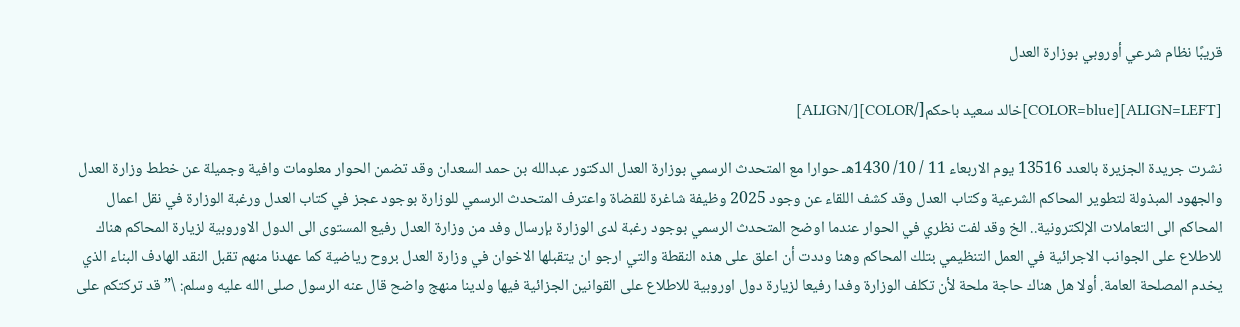قريبًا نظام شرعي أوروبي بوزارة العدل

[ALIGN=LEFT][COLOR=blue]خالد سعيد باحكم[/COLOR][/ALIGN]

نشرت جريدة الجزيرة بالعدد 13516 يوم الاربعاء 11 / 10/ 1430هـ حوارا مع المتحدث الرسمي بوزارة العدل الدكتور عبدالله بن حمد السعدان وقد تضمن الحوار معلومات وافية وجميلة عن خطط وزارة العدل والجهود المبذولة لتطوير المحاكم الشرعية وكتاب العدل وقد كشف اللقاء عن وجود 2025 وظيفة شاغرة للقضاة واعترف المتحدث الرسمي للوزارة بوجود عجز في كتاب العدل ورغبة الوزارة في نقل اعمال المحاكم الى التعاملات الإلكترونية.. الخ وقد لفت نظري في الحوار عندما اوضح المتحدث الرسمي بوجود رغبة لدى الوزارة بإرسال وفد من وزارة العدل رفيع المستوى الى الدول الاوروبية لزيارة المحاكم هناك للاطلاع على الجوانب الاجرائية في العمل التنظيمي بتلك المحاكم وهنا وددت أن اعلق على هذه النقطة والتي ارجو ان يتقبلها الاخوان في وزارة العدل بروح رياضية كما عهدنا منهم تقبل النقد الهادف البناء الذي يخدم المصلحة العامة. أولا هل هناك حاجة ملحة لأن تكلف الوزارة وفدا رفيعا لزيارة دول اوروبية للاطلاع على القوانين الجزائية فيها ولدينا منهج واضح قال عنه الرسول صلى الله عليه وسلم: \” قد تركتكم على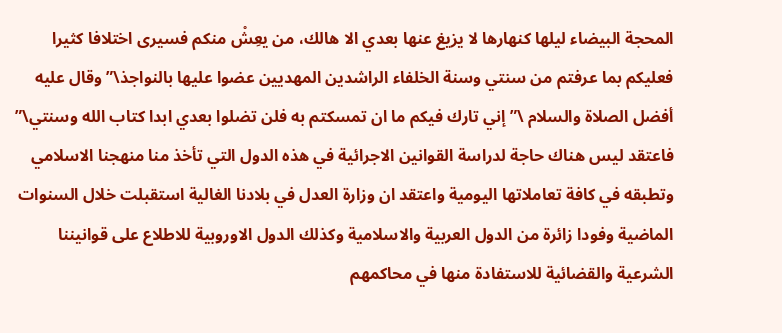المحجة البيضاء ليلها كنهارها لا يزيغ عنها بعدي الا هالك، من يعِشْ منكم فسيرى اختلافا كثيرا فعليكم بما عرفتم من سنتي وسنة الخلفاء الراشدين المهديين عضوا عليها بالنواجذ\” وقال عليه أفضل الصلاة والسلام \”إني تارك فيكم ما ان تمسكتم به فلن تضلوا بعدي ابدا كتاب الله وسنتي\” فاعتقد ليس هناك حاجة لدراسة القوانين الاجرائية في هذه الدول التي تأخذ منا منهجنا الاسلامي وتطبقه في كافة تعاملاتها اليومية واعتقد ان وزارة العدل في بلادنا الغالية استقبلت خلال السنوات الماضية وفودا زائرة من الدول العربية والاسلامية وكذلك الدول الاوروبية للاطلاع على قوانيننا الشرعية والقضائية للاستفادة منها في محاكمهم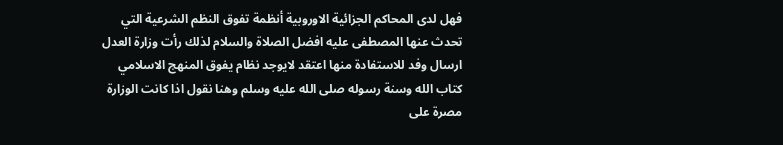فهل لدى المحاكم الجزائية الاوروبية أنظمة تفوق النظم الشرعية التي تحدث عنها المصطفى عليه افضل الصلاة والسلام لذلك رأت وزارة العدل ارسال وفد للاستفادة منها اعتقد لايوجد نظام يفوق المنهج الاسلامي كتاب الله وسنة رسوله صلى الله عليه وسلم وهنا نقول اذا كانت الوزارة مصرة على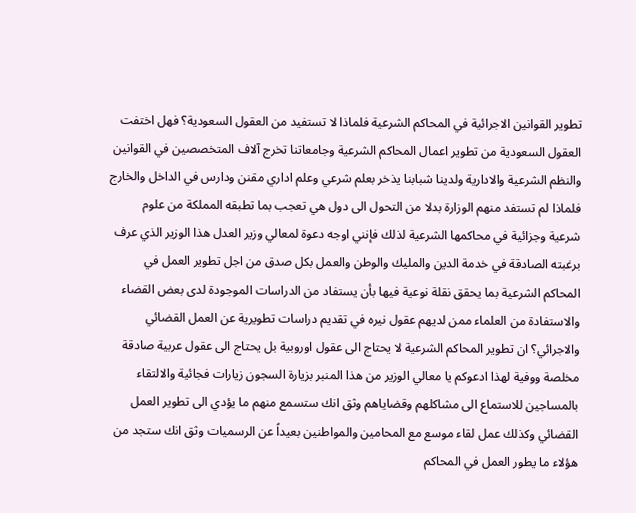تطوير القوانين الاجرائية في المحاكم الشرعية فلماذا لا تستفيد من العقول السعودية؟ فهل اختفت العقول السعودية من تطوير اعمال المحاكم الشرعية وجامعاتنا تخرج آلاف المتخصصين في القوانين والنظم الشرعية والادارية ولدينا شبابنا يذخر بعلم شرعي وعلم اداري مقنن ودارس في الداخل والخارج فلماذا لم تستفد منهم الوزارة بدلا من التحول الى دول هي تعجب بما تطبقه المملكة من علوم شرعية وجزائية في محاكمها الشرعية لذلك فإنني اوجه دعوة لمعالي وزير العدل هذا الوزير الذي عرف برغبته الصادقة في خدمة الدين والمليك والوطن والعمل بكل صدق من اجل تطوير العمل في المحاكم الشرعية بما يحقق نقلة نوعية فيها بأن يستفاد من الدراسات الموجودة لدى بعض القضاء والاستفادة من العلماء ممن لديهم عقول نيره في تقديم دراسات تطويرية عن العمل القضائي والاجرائي؟ ان تطوير المحاكم الشرعية لا يحتاج الى عقول اوروبية بل يحتاج الى عقول عربية صادقة مخلصة ووفية لهذا ادعوكم يا معالي الوزير من هذا المنبر بزيارة السجون زيارات فجائية والالتقاء بالمساجين للاستماع الى مشاكلهم وقضاياهم وثق انك ستسمع منهم ما يؤدي الى تطوير العمل القضائي وكذلك عمل لقاء موسع مع المحامين والمواطنين بعيداً عن الرسميات وثق انك ستجد من هؤلاء ما يطور العمل في المحاكم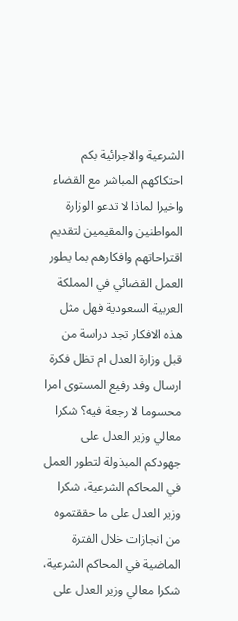الشرعية والاجرائية بكم احتكاكهم المباشر مع القضاء واخيرا لماذا لا تدعو الوزارة المواطنين والمقيمين لتقديم اقتراحاتهم وافكارهم بما يطور العمل القضائي في المملكة العربية السعودية فهل مثل هذه الافكار تجد دراسة من قبل وزارة العدل ام تظل فكرة ارسال وفد رفيع المستوى امرا محسوما لا رجعة فيه؟ شكرا معالي وزير العدل على جهودكم المبذولة لتطور العمل في المحاكم الشرعية، شكرا وزير العدل على ما حققتموه من انجازات خلال الفترة الماضية في المحاكم الشرعية، شكرا معالي وزير العدل على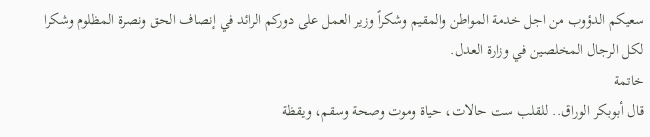سعيكم الدؤوب من اجل خدمة المواطن والمقيم وشكراً وزير العمل على دوركم الرائد في إنصاف الحق ونصرة المظلوم وشكرا لكل الرجال المخلصين في وزارة العدل.
خاتمة
قال أبوبكر الوراق.. للقلب ست حالات، حياة وموت وصحة وسقم، ويقظة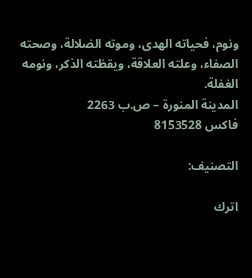ونوم، فحياته الهدى، وموته الضلالة، وصحته الصفاء، وعلته العلاقة، ويقظته الذكر، ونومه الغفلة.
المدينة المنورة – ص.ب 2263
فاكس 8153528

التصنيف:

اترك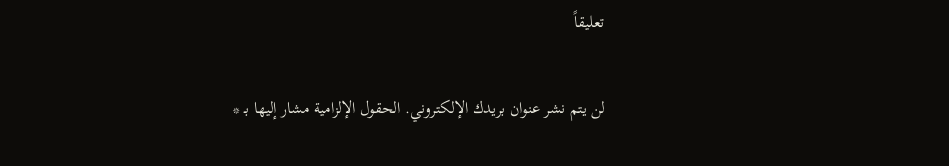تعليقاً

لن يتم نشر عنوان بريدك الإلكتروني. الحقول الإلزامية مشار إليها بـ *